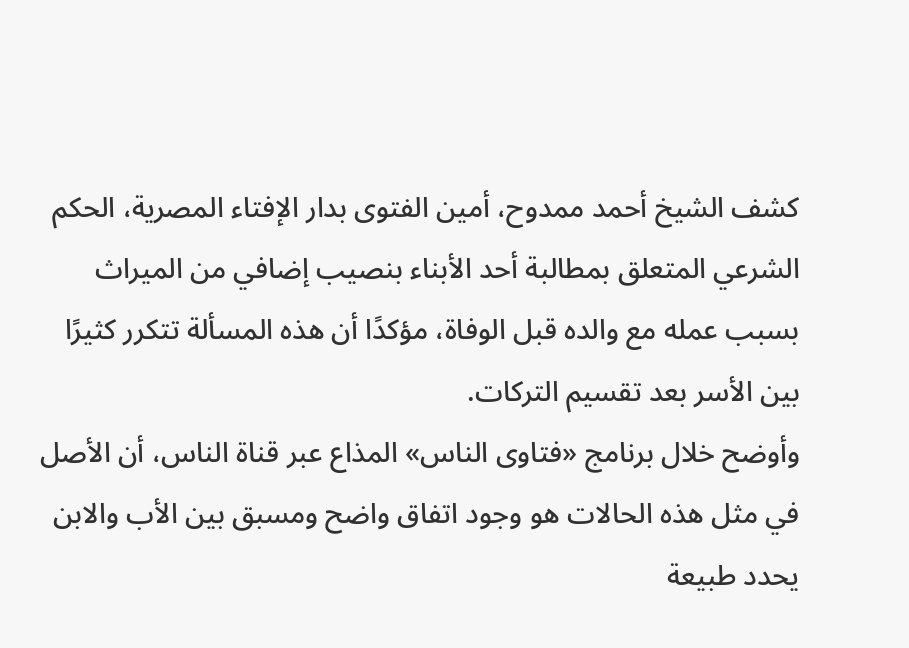كشف الشيخ أحمد ممدوح، أمين الفتوى بدار الإفتاء المصرية، الحكم الشرعي المتعلق بمطالبة أحد الأبناء بنصيب إضافي من الميراث بسبب عمله مع والده قبل الوفاة، مؤكدًا أن هذه المسألة تتكرر كثيرًا بين الأسر بعد تقسيم التركات.
وأوضح خلال برنامج «فتاوى الناس» المذاع عبر قناة الناس، أن الأصل في مثل هذه الحالات هو وجود اتفاق واضح ومسبق بين الأب والابن يحدد طبيعة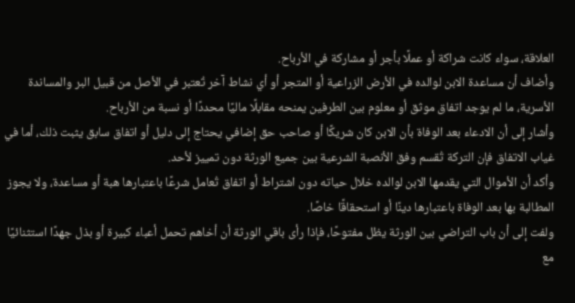العلاقة، سواء كانت شراكة أو عملًا بأجر أو مشاركة في الأرباح.
وأضاف أن مساعدة الابن لوالده في الأرض الزراعية أو المتجر أو أي نشاط آخر تُعتبر في الأصل من قبيل البر والمساندة الأسرية، ما لم يوجد اتفاق موثق أو معلوم بين الطرفين يمنحه مقابلًا ماليًا محددًا أو نسبة من الأرباح.
وأشار إلى أن الادعاء بعد الوفاة بأن الابن كان شريكًا أو صاحب حق إضافي يحتاج إلى دليل أو اتفاق سابق يثبت ذلك، أما في غياب الاتفاق فإن التركة تُقسم وفق الأنصبة الشرعية بين جميع الورثة دون تمييز لأحد.
وأكد أن الأموال التي يقدمها الابن لوالده خلال حياته دون اشتراط أو اتفاق تُعامل شرعًا باعتبارها هبة أو مساعدة، ولا يجوز المطالبة بها بعد الوفاة باعتبارها دينًا أو استحقاقًا خاصًا.
ولفت إلى أن باب التراضي بين الورثة يظل مفتوحًا، فإذا رأى باقي الورثة أن أخاهم تحمل أعباء كبيرة أو بذل جهدًا استثنائيًا مع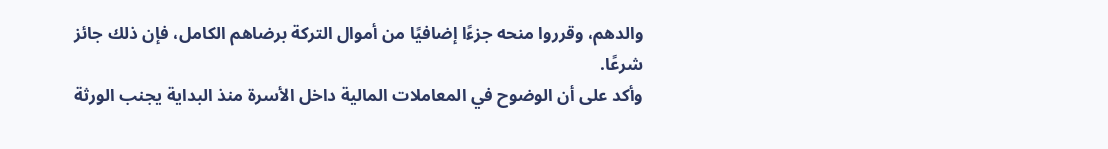والدهم، وقرروا منحه جزءًا إضافيًا من أموال التركة برضاهم الكامل، فإن ذلك جائز شرعًا.
وأكد على أن الوضوح في المعاملات المالية داخل الأسرة منذ البداية يجنب الورثة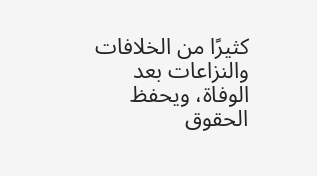كثيرًا من الخلافات والنزاعات بعد الوفاة، ويحفظ الحقوق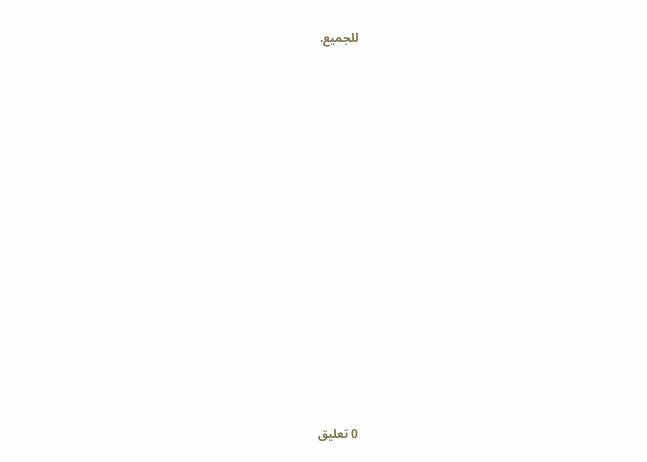للجميع.

















0 تعليق